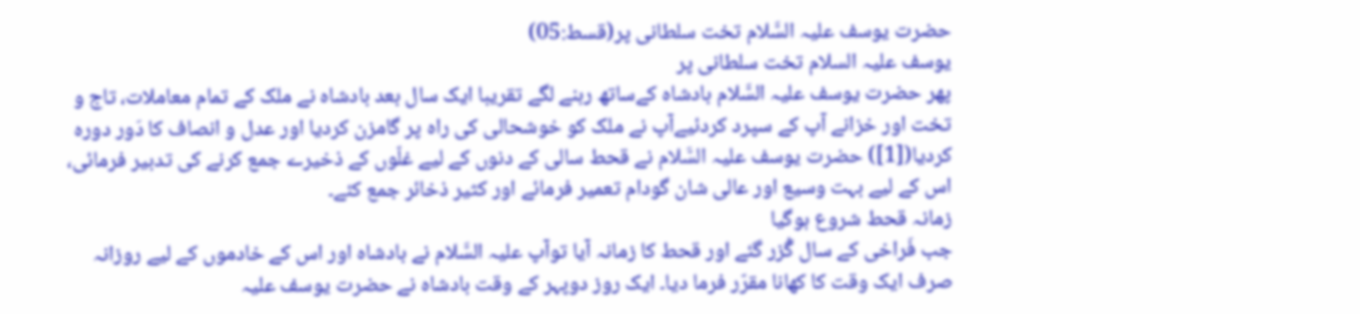حضرت یوسف علیہ السَّلام تخت سلطانی پر(قسط:05)
یوسف علیہ السلام تخت سلطانی پر
پھر حضرت یوسف علیہ السَّلام بادشاہ کےساتھ رہنے لگے تقریبا ایک سال بعد بادشاہ نے ملک کے تمام معاملات، تاج و تخت اور خزانے آپ کے سپرد كردئیےآپ نے ملک کو خوشحالی کی راہ پر گامزن کردیا اور عدل و انصاف کا دَور دورہ کردیا([1]) حضرت یوسف علیہ السَّلام نے قحط سالی کے دنوں کے لیے غلّوں کے ذخیرے جمع کرنے کی تدبیر فرمائی، اس کے لیے بہت وسیع اور عالی شان گودام تعمیر فرمائے اور کثیر ذخائر جمع کئے۔
زمانہ قحط شروع ہوگیا
جب فَراخی کے سال گُزر گئے اور قحط کا زمانہ آیا توآپ علیہ السَّلام نے بادشاہ اور اس کے خادموں کے لیے روزانہ صرف ایک وقت کا کھانا مقرّر فرما دیا۔ ایک روز دوپہر کے وقت بادشاہ نے حضرت یوسف علیہ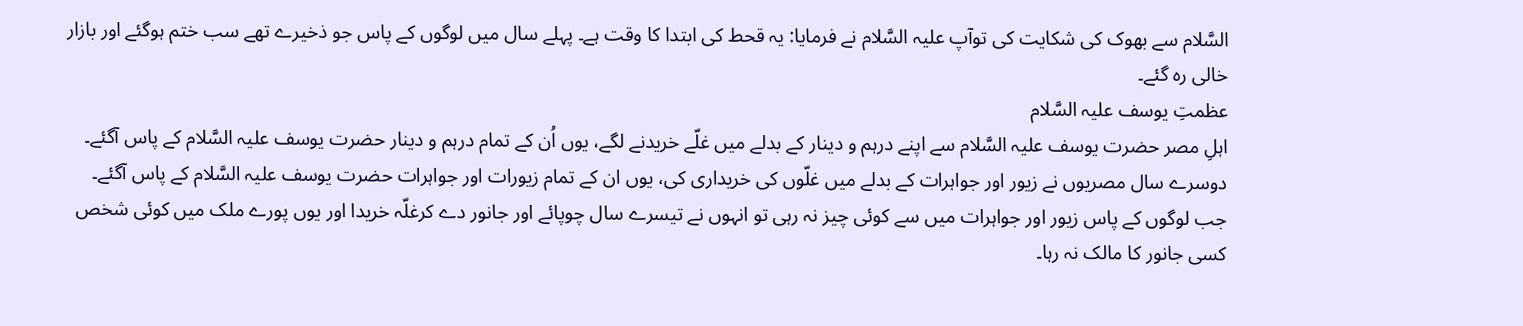السَّلام سے بھوک کی شکایت کی توآپ علیہ السَّلام نے فرمایا: یہ قحط کی ابتدا کا وقت ہے۔ پہلے سال میں لوگوں کے پاس جو ذخیرے تھے سب ختم ہوگئے اور بازار خالی رہ گئے۔
عظمتِ یوسف علیہ السَّلام
اہلِ مصر حضرت یوسف علیہ السَّلام سے اپنے درہم و دینار کے بدلے میں غلّے خریدنے لگے، یوں اُن کے تمام درہم و دینار حضرت یوسف علیہ السَّلام کے پاس آگئے۔ دوسرے سال مصریوں نے زیور اور جواہرات کے بدلے میں غلّوں کی خریداری کی، یوں ان کے تمام زیورات اور جواہرات حضرت یوسف علیہ السَّلام کے پاس آگئے۔ جب لوگوں کے پاس زیور اور جواہرات میں سے کوئی چیز نہ رہی تو انہوں نے تیسرے سال چوپائے اور جانور دے کرغلّہ خریدا اور یوں پورے ملک میں کوئی شخص کسی جانور کا مالک نہ رہا۔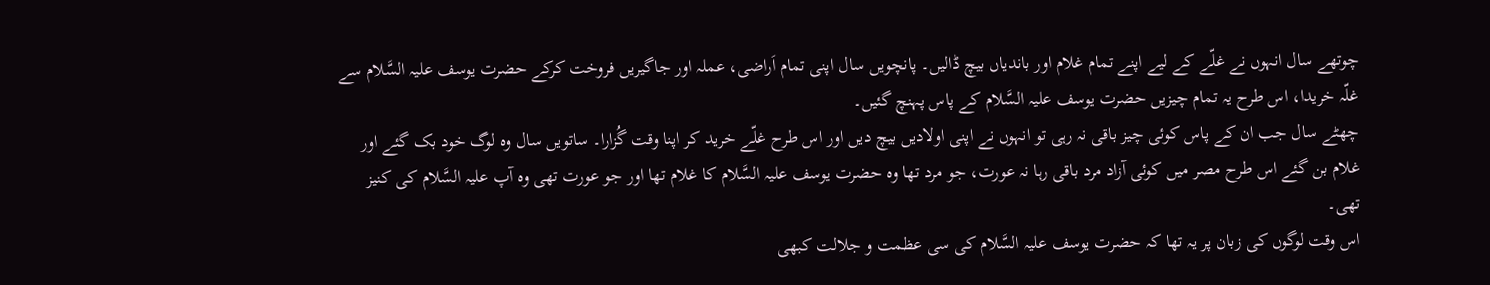چوتھے سال انہوں نے غلّے کے لیے اپنے تمام غلام اور باندیاں بیچ ڈالیں۔ پانچویں سال اپنی تمام اَراضی، عملہ اور جاگیریں فروخت کرکے حضرت یوسف علیہ السَّلام سے غلّہ خریدا، اس طرح یہ تمام چیزیں حضرت یوسف علیہ السَّلام کے پاس پہنچ گئیں۔
چھٹے سال جب ان کے پاس کوئی چیز باقی نہ رہی تو انہوں نے اپنی اولادیں بیچ دیں اور اس طرح غلّے خرید کر اپنا وقت گُزارا۔ ساتویں سال وہ لوگ خود بک گئے اور غلام بن گئے اس طرح مصر میں کوئی آزاد مرد باقی رہا نہ عورت، جو مرد تھا وہ حضرت یوسف علیہ السَّلام کا غلام تھا اور جو عورت تھی وہ آپ علیہ السَّلام کی کنیز تھی۔
اس وقت لوگوں کی زبان پر یہ تھا کہ حضرت یوسف علیہ السَّلام کی سی عظمت و جلالت کبھی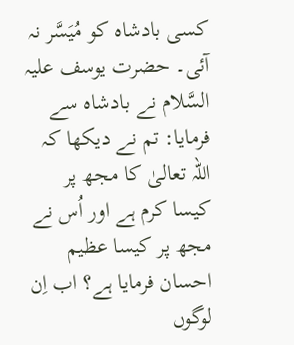کسی بادشاہ کو مُیَسَّر نہ آئی۔ حضرت یوسف علیہ السَّلام نے بادشاہ سے فرمایا: تم نے دیکھا کہ اللہ تعالیٰ کا مجھ پر کیسا کرم ہے اور اُس نے مجھ پر کیسا عظیم احسان فرمایا ہے؟ اب اِن لوگوں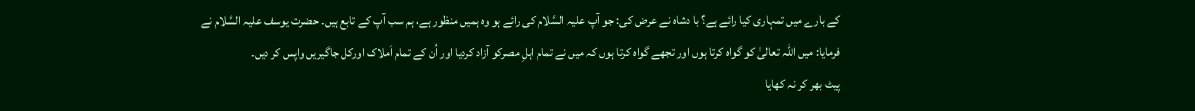کے بارے میں تمہاری کیا رائے ہے؟ با دشاہ نے عرض کی: جو آپ علیہ السَّلام کی رائے ہو وہ ہمیں منظور ہے، ہم سب آپ کے تابع ہیں۔ حضرت یوسف علیہ السَّلام نے فرمایا: میں اللہ تعالیٰ کو گواہ کرتا ہوں اور تجھے گواہ کرتا ہوں کہ میں نے تمام اہلِ مصرکو آزاد کردیا اور اُن کے تمام اَملاک اورکل جاگیریں واپس کر دیں۔
پیٹ بھر کر نہ کھایا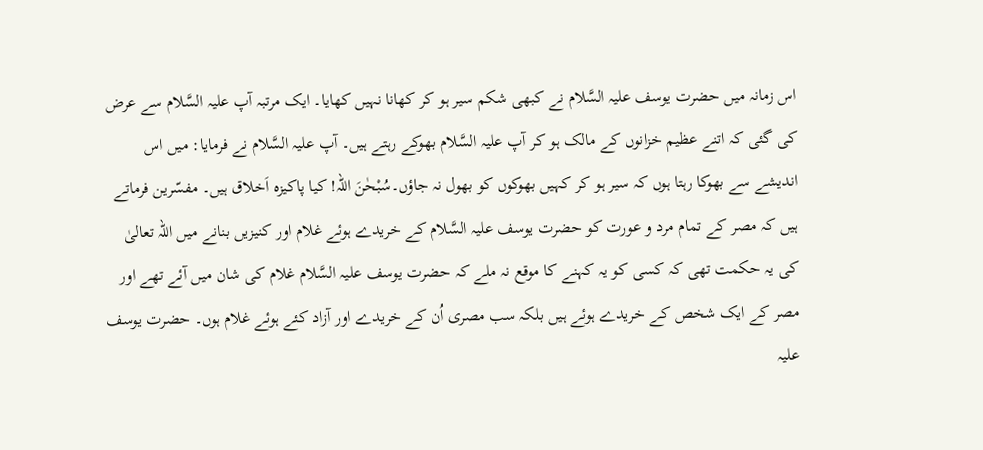اس زمانہ میں حضرت یوسف علیہ السَّلام نے کبھی شکم سیر ہو کر کھانا نہیں کھایا۔ ایک مرتبہ آپ علیہ السَّلام سے عرض کی گئی کہ اتنے عظیم خزانوں کے مالک ہو کر آپ علیہ السَّلام بھوکے رہتے ہیں۔ آپ علیہ السَّلام نے فرمایا: میں اس اندیشے سے بھوکا رہتا ہوں کہ سیر ہو کر کہیں بھوکوں کو بھول نہ جاؤں۔سُبْحٰنَ اللہ! کیا پاکیزہ اَخلاق ہیں۔ مفسّرین فرماتے ہیں کہ مصر کے تمام مرد و عورت کو حضرت یوسف علیہ السَّلام کے خریدے ہوئے غلام اور کنیزیں بنانے میں اللہ تعالیٰ کی یہ حکمت تھی کہ کسی کو یہ کہنے کا موقع نہ ملے کہ حضرت یوسف علیہ السَّلام غلام کی شان میں آئے تھے اور مصر کے ایک شخص کے خریدے ہوئے ہیں بلکہ سب مصری اُن کے خریدے اور آزاد کئے ہوئے غلام ہوں۔ حضرت یوسف علیہ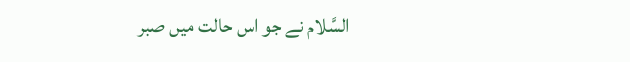السَّلام نے جو اس حالت میں صبر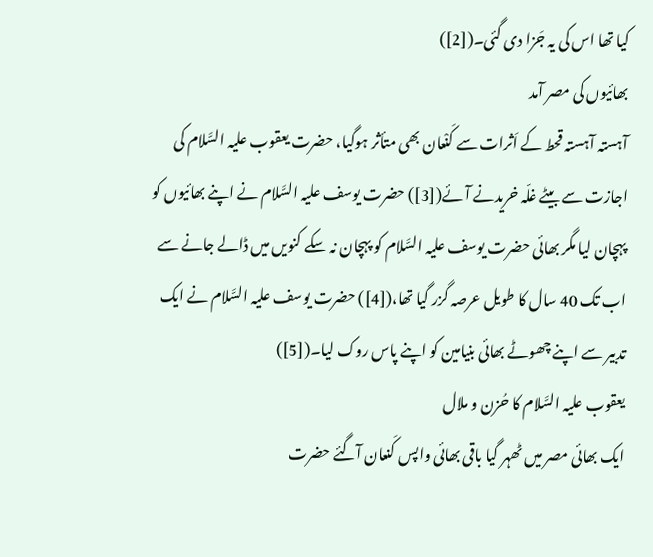کیا تھا اس کی یہ جَزا دی گئی۔([2])
بھائیوں کی مصر آمد
آہستہ آہستہ قحط کے اَثرات سے کَنْعان بھی متأثر ہوگیا، حضرت یعقوب علیہ السَّلام کی اجازت سے بیٹے غلّہ خریدنے آئے([3]) حضرت یوسف علیہ السَّلام نے اپنے بھائیوں کو پہچان لیا مگر بھائی حضرت یوسف علیہ السَّلام کو پہچان نہ سکے کنویں میں ڈالے جانے سے اب تک 40 سال کا طویل عرصہ گزر گیا تھا،([4]) حضرت یوسف علیہ السَّلام نے ایک تدبیر سے اپنے چھوٹے بھائی بنیامین کو اپنے پاس روک لیا۔([5])
یعقوب علیہ السَّلام کا حُزن و ملال
ایک بھائی مصر میں ٹھہر گیا باقی بھائی واپس کَنعان آگئے حضرت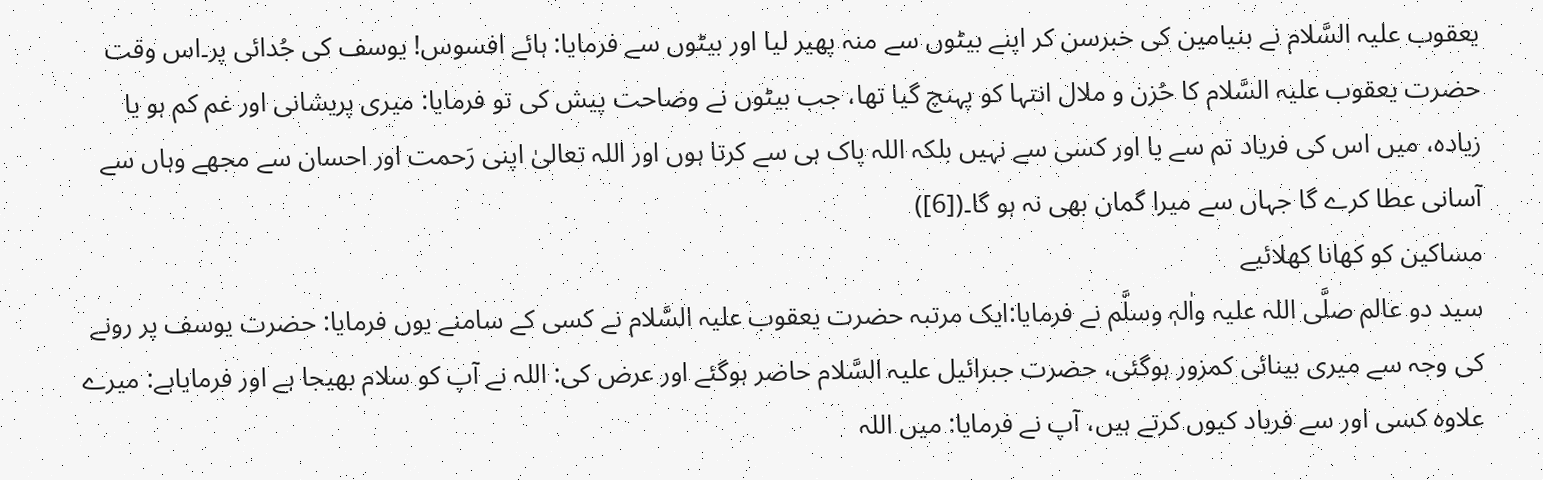یعقوب علیہ السَّلام نے بنیامین کی خبرسن کر اپنے بیٹوں سے منہ پھیر لیا اور بیٹوں سے فرمایا: ہائے افسوس! یوسف کی جُدائی پر۔اس وقت حضرت یعقوب علیہ السَّلام کا حُزن و ملال انتہا کو پہنچ گیا تھا، جب بیٹوں نے وضاحت پیش کی تو فرمایا: میری پریشانی اور غم کم ہو یا زیادہ، میں اس کی فریاد تم سے یا اور کسی سے نہیں بلکہ اللہ پاک ہی سے کرتا ہوں اور اللہ تعالیٰ اپنی رَحمت اور احسان سے مجھے وہاں سے آسانی عطا کرے گا جہاں سے میرا گمان بھی نہ ہو گا۔([6])
مساکین کو کھانا کھلائیے
سید دو عالم صلَّی اللہ علیہ واٰلہٖ وسلَّم نے فرمایا:ایک مرتبہ حضرت یعقوب علیہ السَّلام نے کسی کے سامنے یوں فرمایا: حضرت یوسف پر رونے کی وجہ سے میری بینائی کمزور ہوگئی، حضرت جبرائیل علیہ السَّلام حاضر ہوگئے اور عرض کی: اللہ نے آپ کو سلام بھیجا ہے اور فرمایاہے: میرے علاوہ کسی اور سے فریاد کیوں کرتے ہیں، آپ نے فرمایا: میں اللہ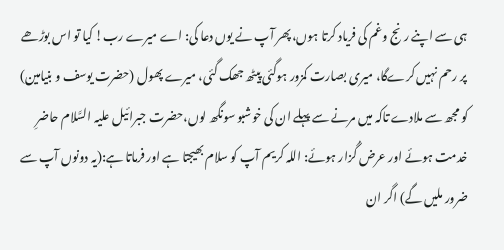ہی سے اپنے رنج وغم کی فریاد کرتا ہوں،پھر آپ نے یوں دعا کی: اے میرے رب! کیا تو اس بوڑھے پر رحم نہیں کرےگا، میری بصارت کمزور ہوگئی پیٹھ جھک گئی، میرے پھول (حضرت یوسف و بنیامین) کو مجھ سے ملادے تاکہ میں مرنے سے پہلے ان کی خوشبو سونگھ لوں،حضرت جبرائیل علیہ السَّلام حاضرِ خدمت ہوئے اور عرض گُزار ہوئے: اللہ کریم آپ کو سلام بھیجتا ہے اور فرماتا ہے:(یہ دونوں آپ سے ضرور ملیں گے) اگر ان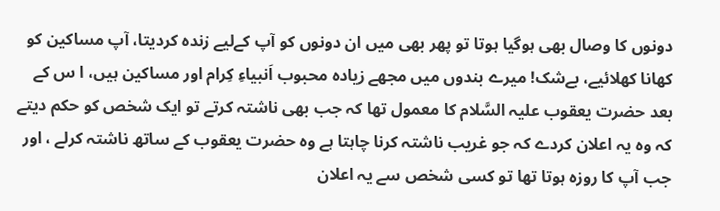دونوں کا وصال بھی ہوگیا ہوتا تو پھر بھی میں ان دونوں کو آپ کےلیے زندہ کردیتا، آپ مساکین کو کھانا کھلائیے، بےشک! میرے بندوں میں مجھے زیادہ محبوب اَنبیاءِ کِرام اور مساکین ہیں، ا س کے بعد حضرت یعقوب علیہ السَّلام کا معمول تھا کہ جب بھی ناشتہ کرتے تو ایک شخص کو حکم دیتے کہ وہ یہ اعلان کردے کہ جو غریب ناشتہ کرنا چاہتا ہے وہ حضرت یعقوب کے ساتھ ناشتہ کرلے ، اور جب آپ کا روزہ ہوتا تھا تو کسی شخص سے یہ اعلان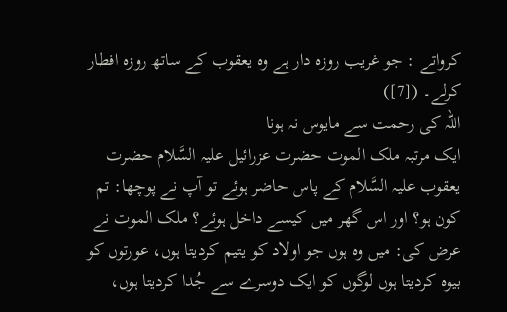کرواتے : جو غریب روزہ دار ہے وہ یعقوب کے ساتھ روزہ افطار کرلے۔ ([7])
اللہ کی رحمت سے مایوس نہ ہونا
ایک مرتبہ ملک الموت حضرت عزرائیل علیہ السَّلام حضرت یعقوب علیہ السَّلام کے پاس حاضر ہوئے تو آپ نے پوچھا: تم کون ہو؟ اور اس گھر میں کیسے داخل ہوئے؟ ملک الموت نے عرض کی: میں وہ ہوں جو اولاد کو یتیم کردیتا ہوں، عورتوں کو بیوہ کردیتا ہوں لوگوں کو ایک دوسرے سے جُدا کردیتا ہوں،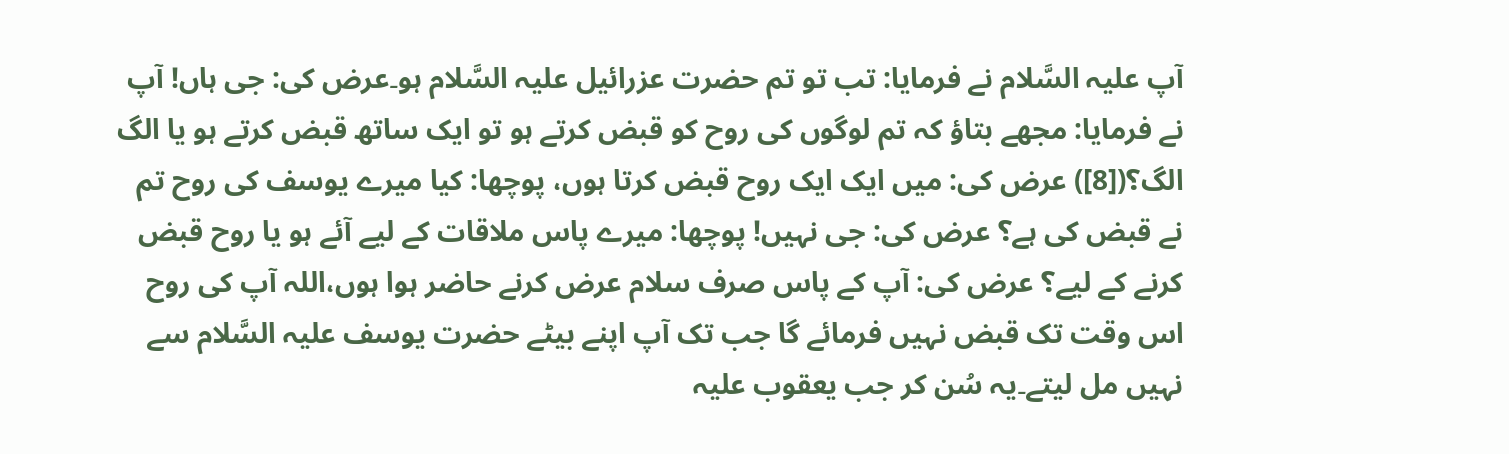آپ علیہ السَّلام نے فرمایا: تب تو تم حضرت عزرائیل علیہ السَّلام ہو۔عرض کی: جی ہاں! آپ نے فرمایا: مجھے بتاؤ کہ تم لوگوں کی روح کو قبض کرتے ہو تو ایک ساتھ قبض کرتے ہو یا الگ الگ؟([8]) عرض کی: میں ایک ایک روح قبض کرتا ہوں، پوچھا: کیا میرے یوسف کی روح تم نے قبض کی ہے؟ عرض کی: جی نہیں! پوچھا: میرے پاس ملاقات کے لیے آئے ہو یا روح قبض کرنے کے لیے؟ عرض کی: آپ کے پاس صرف سلام عرض کرنے حاضر ہوا ہوں،اللہ آپ کی روح اس وقت تک قبض نہیں فرمائے گا جب تک آپ اپنے بیٹے حضرت یوسف علیہ السَّلام سے نہیں مل لیتے۔یہ سُن کر جب یعقوب علیہ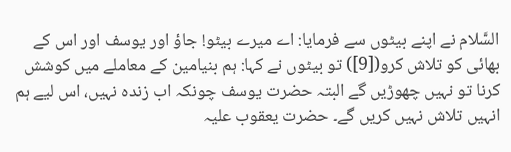السَّلام نے اپنے بیٹوں سے فرمایا: اے میرے بیٹو! جاؤ اور یوسف اور اس کے بھائی کو تلاش کرو([9]) تو بیٹوں نے کہا: ہم بنیامین کے معاملے میں کوشش کرنا تو نہیں چھوڑیں گے البتہ حضرت یوسف چونکہ اب زندہ نہیں، اس لیے ہم انہیں تلاش نہیں کریں گے۔ حضرت یعقوب علیہ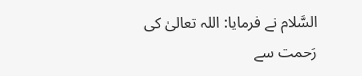السَّلام نے فرمایا: اللہ تعالیٰ کی رَحمت سے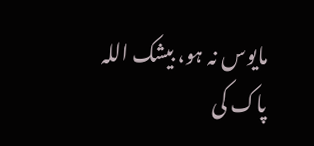مایوس نہ ہو، بیشک اللہ پاک کی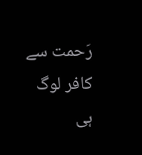رَحمت سے کافر لوگ ہی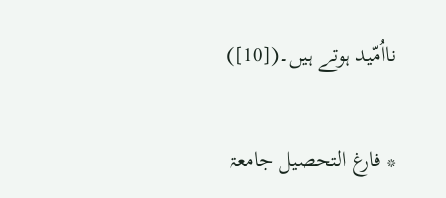نااُمّید ہوتے ہیں۔([10])

* فارغ التحصیل جامعۃ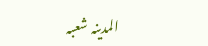المدینہ شعبہ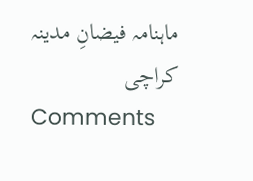ماہنامہ فیضانِ مدینہ کراچی
Comments